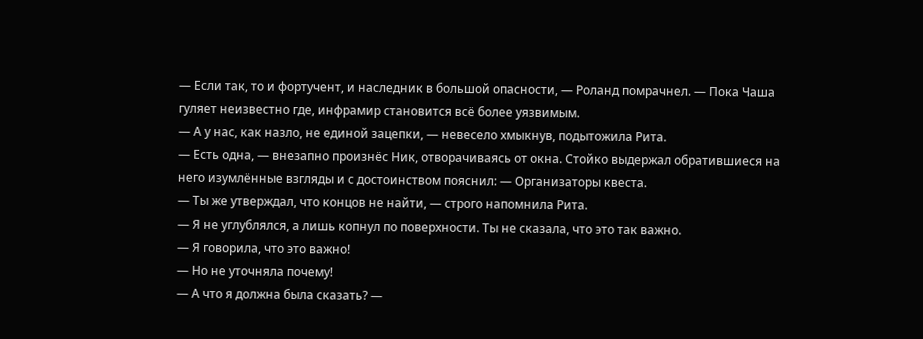— Если так, то и фортучент, и наследник в большой опасности, — Роланд помрачнел. — Пока Чаша гуляет неизвестно где, инфрамир становится всё более уязвимым.
— А у нас, как назло, не единой зацепки, — невесело хмыкнув, подытожила Рита.
— Есть одна, — внезапно произнёс Ник, отворачиваясь от окна. Стойко выдержал обратившиеся на него изумлённые взгляды и с достоинством пояснил: — Организаторы квеста.
— Ты же утверждал, что концов не найти, — строго напомнила Рита.
— Я не углублялся, а лишь копнул по поверхности. Ты не сказала, что это так важно.
— Я говорила, что это важно!
— Но не уточняла почему!
— А что я должна была сказать? —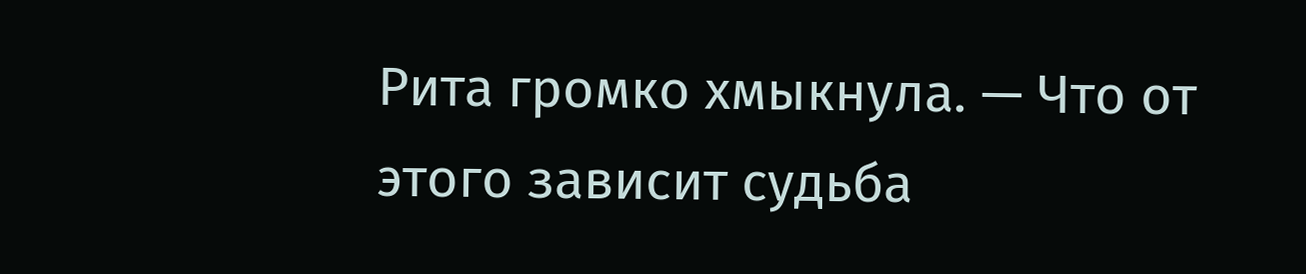Рита громко хмыкнула. — Что от этого зависит судьба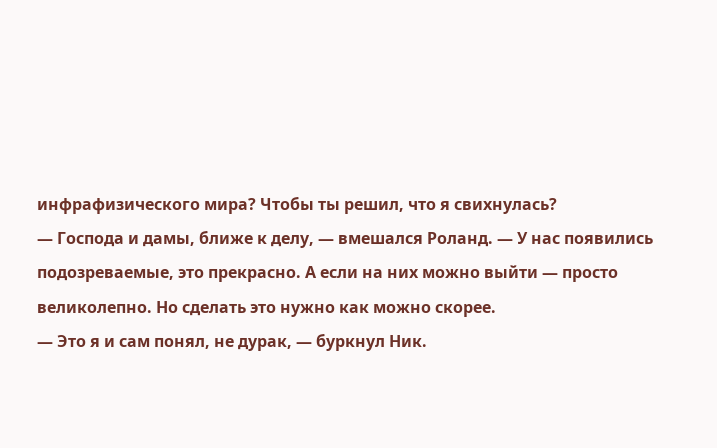инфрафизического мира? Чтобы ты решил, что я свихнулась?
— Господа и дамы, ближе к делу, — вмешался Роланд. — У нас появились подозреваемые, это прекрасно. А если на них можно выйти — просто великолепно. Но сделать это нужно как можно скорее.
— Это я и сам понял, не дурак, — буркнул Ник.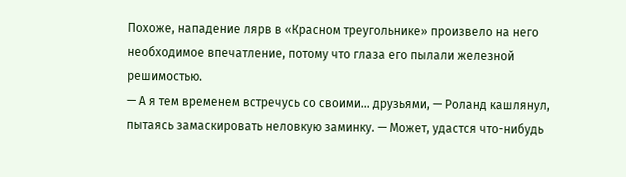Похоже, нападение лярв в «Красном треугольнике» произвело на него необходимое впечатление, потому что глаза его пылали железной решимостью.
— А я тем временем встречусь со своими… друзьями, — Роланд кашлянул, пытаясь замаскировать неловкую заминку. — Может, удастся что-нибудь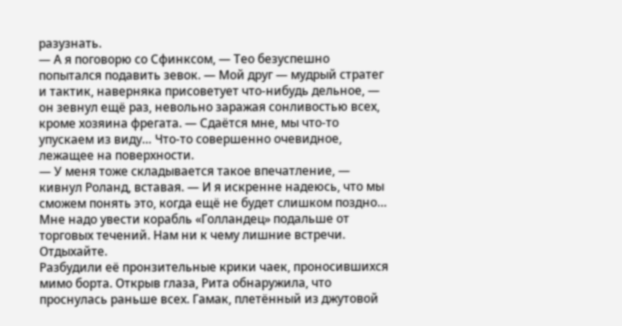разузнать.
— А я поговорю со Сфинксом, — Тео безуспешно попытался подавить зевок. — Мой друг — мудрый стратег и тактик, наверняка присоветует что-нибудь дельное, — он зевнул ещё раз, невольно заражая сонливостью всех, кроме хозяина фрегата. — Сдаётся мне, мы что-то упускаем из виду… Что-то совершенно очевидное, лежащее на поверхности.
— У меня тоже складывается такое впечатление, — кивнул Роланд, вставая. — И я искренне надеюсь, что мы сможем понять это, когда ещё не будет слишком поздно… Мне надо увести корабль «Голландец» подальше от торговых течений. Нам ни к чему лишние встречи. Отдыхайте.
Разбудили её пронзительные крики чаек, проносившихся мимо борта. Открыв глаза, Рита обнаружила, что проснулась раньше всех. Гамак, плетённый из джутовой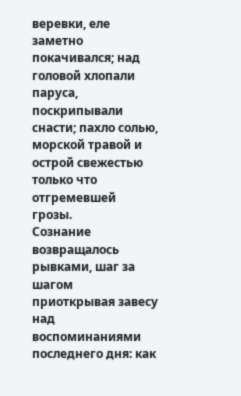веревки, еле заметно покачивался; над головой хлопали паруса, поскрипывали снасти; пахло солью, морской травой и острой свежестью только что отгремевшей грозы.
Сознание возвращалось рывками, шаг за шагом приоткрывая завесу над воспоминаниями последнего дня: как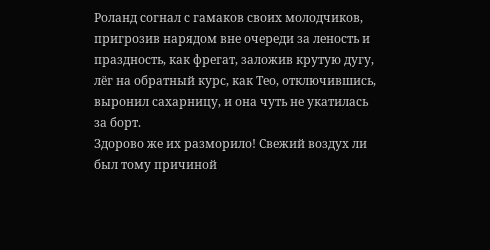Роланд согнал с гамаков своих молодчиков, пригрозив нарядом вне очереди за леность и праздность, как фрегат, заложив крутую дугу, лёг на обратный курс, как Тео, отключившись, выронил сахарницу, и она чуть не укатилась за борт.
Здорово же их разморило! Свежий воздух ли был тому причиной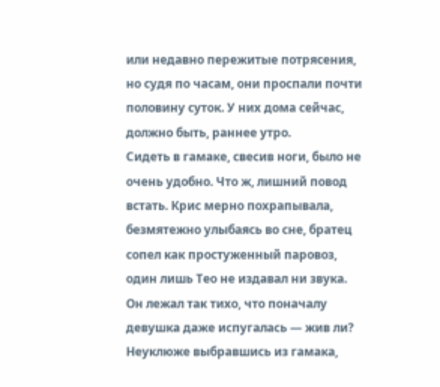или недавно пережитые потрясения, но судя по часам, они проспали почти половину суток. У них дома сейчас, должно быть, раннее утро.
Сидеть в гамаке, свесив ноги, было не очень удобно. Что ж, лишний повод встать. Крис мерно похрапывала, безмятежно улыбаясь во сне, братец сопел как простуженный паровоз, один лишь Тео не издавал ни звука. Он лежал так тихо, что поначалу девушка даже испугалась — жив ли?
Неуклюже выбравшись из гамака,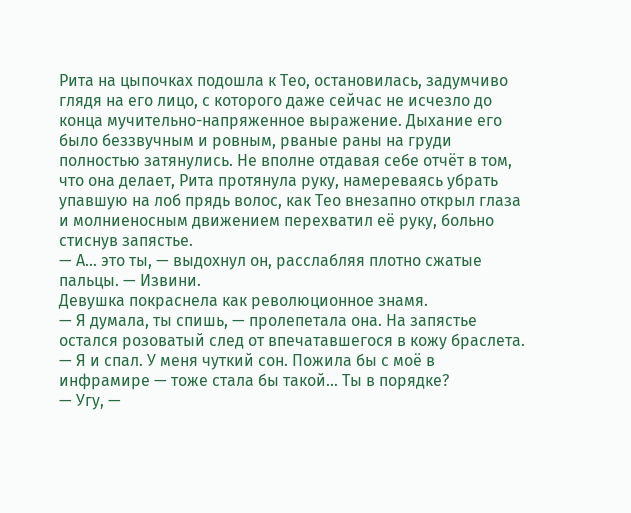Рита на цыпочках подошла к Тео, остановилась, задумчиво глядя на его лицо, с которого даже сейчас не исчезло до конца мучительно-напряженное выражение. Дыхание его было беззвучным и ровным, рваные раны на груди полностью затянулись. Не вполне отдавая себе отчёт в том, что она делает, Рита протянула руку, намереваясь убрать упавшую на лоб прядь волос, как Тео внезапно открыл глаза и молниеносным движением перехватил её руку, больно стиснув запястье.
— А… это ты, — выдохнул он, расслабляя плотно сжатые пальцы. — Извини.
Девушка покраснела как революционное знамя.
— Я думала, ты спишь, — пролепетала она. На запястье остался розоватый след от впечатавшегося в кожу браслета.
— Я и спал. У меня чуткий сон. Пожила бы с моё в инфрамире — тоже стала бы такой… Ты в порядке?
— Угу, —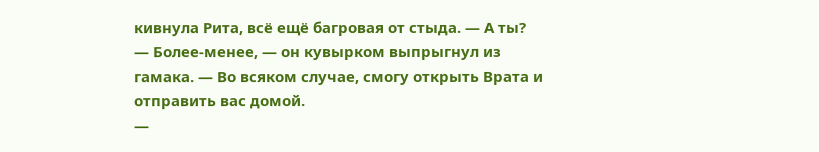кивнула Рита, всё ещё багровая от стыда. — А ты?
— Более-менее, — он кувырком выпрыгнул из гамака. — Во всяком случае, смогу открыть Врата и отправить вас домой.
—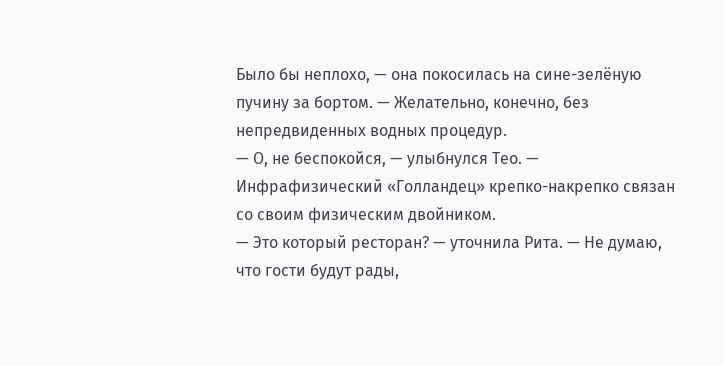Было бы неплохо, — она покосилась на сине-зелёную пучину за бортом. — Желательно, конечно, без непредвиденных водных процедур.
— О, не беспокойся, — улыбнулся Тео. — Инфрафизический «Голландец» крепко-накрепко связан со своим физическим двойником.
— Это который ресторан? — уточнила Рита. — Не думаю, что гости будут рады,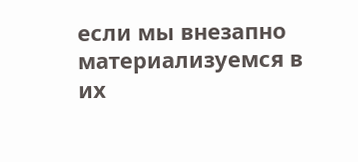если мы внезапно материализуемся в их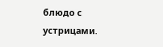блюдо с устрицами.